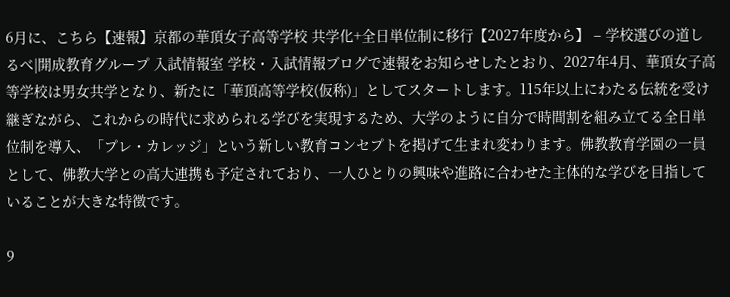6月に、こちら【速報】京都の華頂女子高等学校 共学化+全日単位制に移行【2027年度から】 – 学校選びの道しるべ|開成教育グループ 入試情報室 学校・入試情報ブログで速報をお知らせしたとおり、2027年4月、華頂女子高等学校は男女共学となり、新たに「華頂高等学校(仮称)」としてスタートします。115年以上にわたる伝統を受け継ぎながら、これからの時代に求められる学びを実現するため、大学のように自分で時間割を組み立てる全日単位制を導入、「プレ・カレッジ」という新しい教育コンセプトを掲げて生まれ変わります。佛教教育学園の一員として、佛教大学との高大連携も予定されており、一人ひとりの興味や進路に合わせた主体的な学びを目指していることが大きな特徴です。

9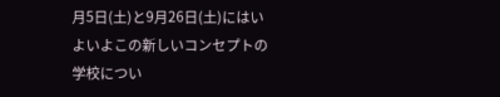月5日(土)と9月26日(土)にはいよいよこの新しいコンセプトの学校につい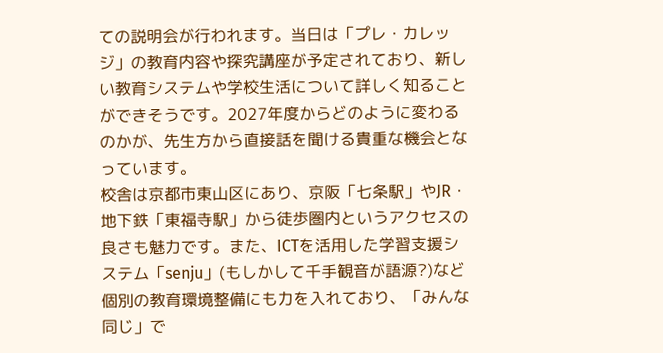ての説明会が行われます。当日は「プレ・カレッジ」の教育内容や探究講座が予定されており、新しい教育システムや学校生活について詳しく知ることができそうです。2027年度からどのように変わるのかが、先生方から直接話を聞ける貴重な機会となっています。
校舎は京都市東山区にあり、京阪「七条駅」やJR・地下鉄「東福寺駅」から徒歩圏内というアクセスの良さも魅力です。また、ICTを活用した学習支援システム「senju」(もしかして千手観音が語源?)など個別の教育環境整備にも力を入れており、「みんな同じ」で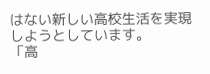はない新しい高校生活を実現しようとしています。
「高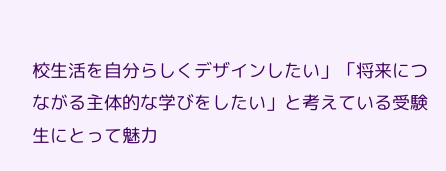校生活を自分らしくデザインしたい」「将来につながる主体的な学びをしたい」と考えている受験生にとって魅力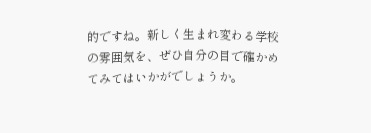的ですね。新しく生まれ変わる学校の雰囲気を、ぜひ自分の目で確かめてみてはいかがでしょうか。